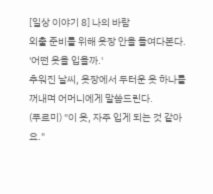[일상 이야기 8] 나의 바람
외출 준비를 위해 옷장 안을 들여다본다.
'어떤 옷을 입을까.'
추워진 날씨, 옷장에서 두터운 옷 하나를 꺼내며 어머니에게 말씀드린다.
(푸르미) "이 옷, 자주 입게 되는 것 같아요."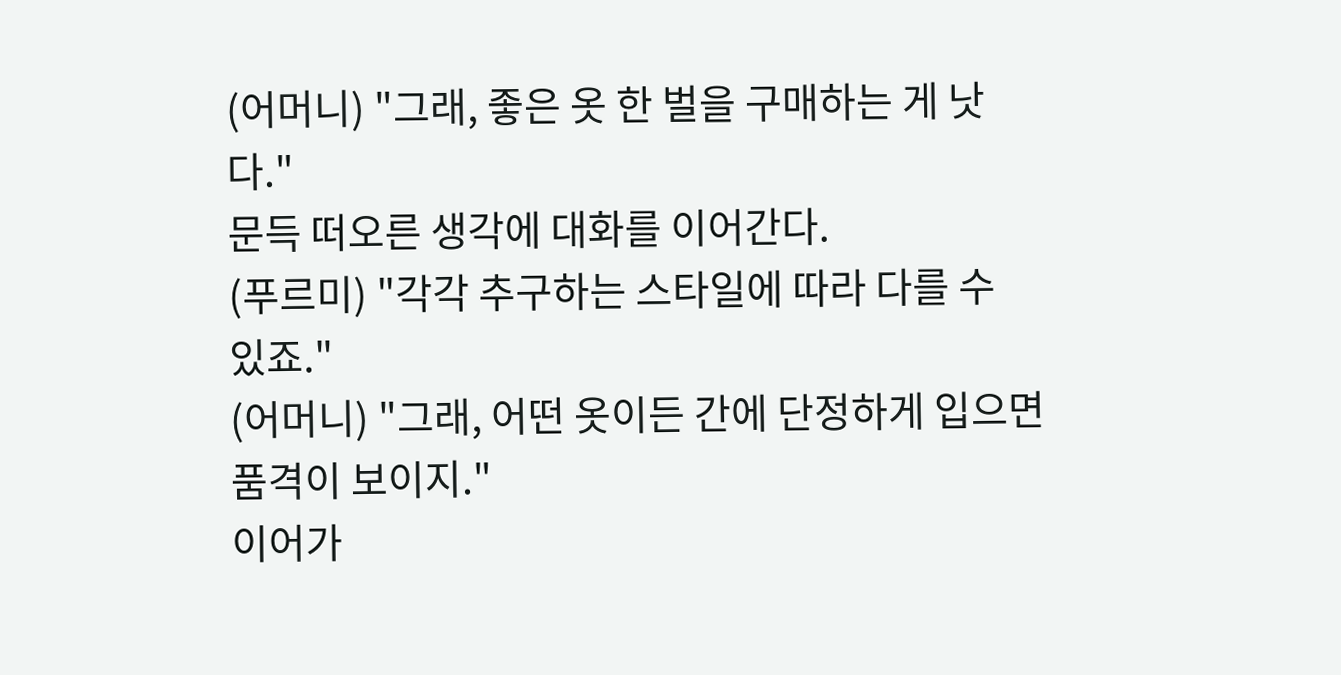(어머니) "그래, 좋은 옷 한 벌을 구매하는 게 낫다."
문득 떠오른 생각에 대화를 이어간다.
(푸르미) "각각 추구하는 스타일에 따라 다를 수
있죠."
(어머니) "그래, 어떤 옷이든 간에 단정하게 입으면
품격이 보이지."
이어가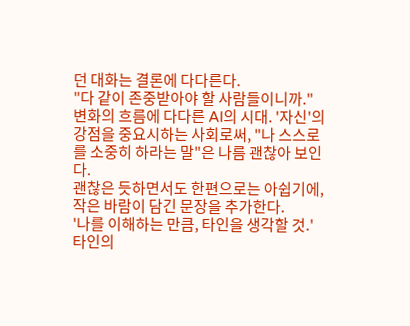던 대화는 결론에 다다른다.
"다 같이 존중받아야 할 사람들이니까."
변화의 흐름에 다다른 AI의 시대. '자신'의 강점을 중요시하는 사회로써, "나 스스로를 소중히 하라는 말"은 나름 괜찮아 보인다.
괜찮은 듯하면서도 한편으로는 아쉽기에, 작은 바람이 담긴 문장을 추가한다.
'나를 이해하는 만큼, 타인을 생각할 것.'
타인의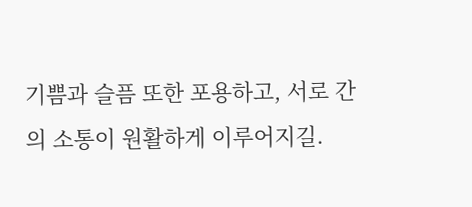기쁨과 슬픔 또한 포용하고, 서로 간의 소통이 원활하게 이루어지길.